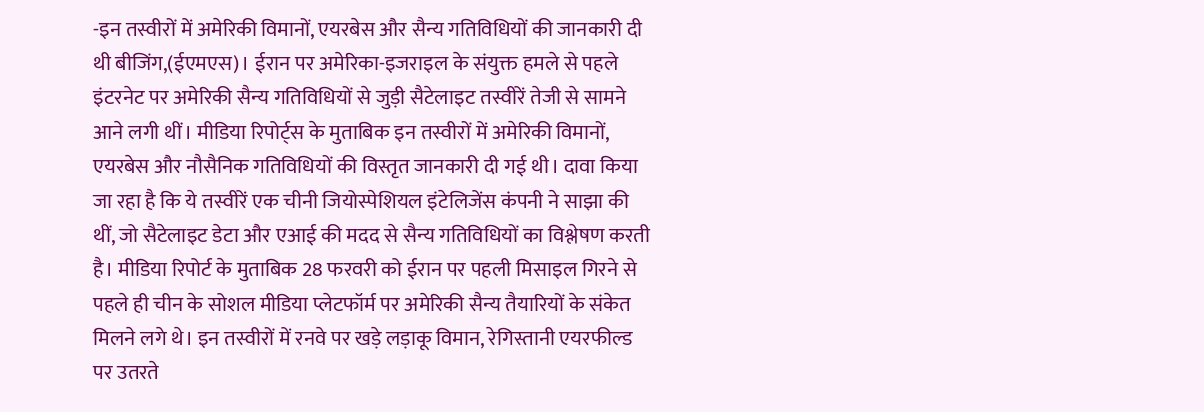-इन तस्वीरों में अमेरिकी विमानों, एयरबेस और सैन्य गतिविधियों की जानकारी दी थी बीजिंग,(ईएमएस)। ईरान पर अमेरिका-इजराइल के संयुक्त हमले से पहले इंटरनेट पर अमेरिकी सैन्य गतिविधियों से जुड़ी सैटेलाइट तस्वीरें तेजी से सामने आने लगी थीं। मीडिया रिपोर्ट्स के मुताबिक इन तस्वीरों में अमेरिकी विमानों, एयरबेस और नौसैनिक गतिविधियों की विस्तृत जानकारी दी गई थी। दावा किया जा रहा है कि ये तस्वीरें एक चीनी जियोस्पेशियल इंटेलिजेंस कंपनी ने साझा की थीं, जो सैटेलाइट डेटा और एआई की मदद से सैन्य गतिविधियों का विश्लेषण करती है। मीडिया रिपोर्ट के मुताबिक 28 फरवरी को ईरान पर पहली मिसाइल गिरने से पहले ही चीन के सोशल मीडिया प्लेटफॉर्म पर अमेरिकी सैन्य तैयारियों के संकेत मिलने लगे थे। इन तस्वीरों में रनवे पर खड़े लड़ाकू विमान, रेगिस्तानी एयरफील्ड पर उतरते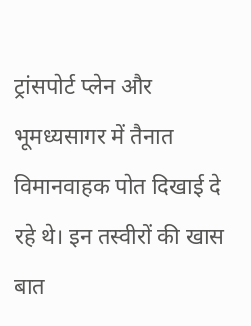ट्रांसपोर्ट प्लेन और भूमध्यसागर में तैनात विमानवाहक पोत दिखाई दे रहे थे। इन तस्वीरों की खास बात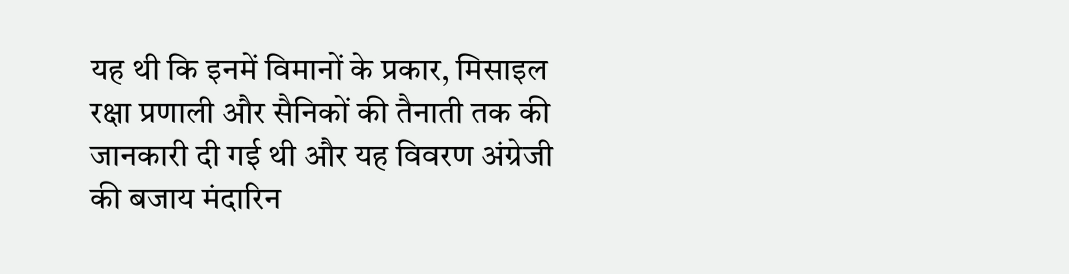यह थी कि इनमें विमानों के प्रकार, मिसाइल रक्षा प्रणाली और सैनिकों की तैनाती तक की जानकारी दी गई थी और यह विवरण अंग्रेजी की बजाय मंदारिन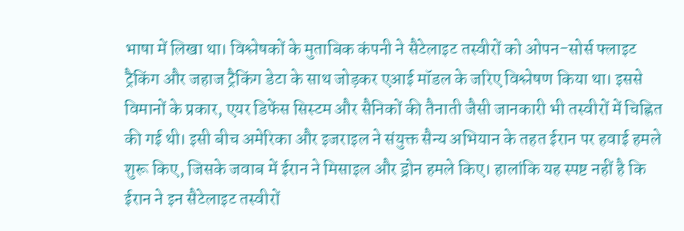भाषा में लिखा था। विश्लेषकों के मुताबिक कंपनी ने सैटेलाइट तस्वीरों को ओपन-सोर्स फ्लाइट ट्रैकिंग और जहाज ट्रैकिंग डेटा के साथ जोड़कर एआई मॉडल के जरिए विश्लेषण किया था। इससे विमानों के प्रकार, एयर डिफेंस सिस्टम और सैनिकों की तैनाती जैसी जानकारी भी तस्वीरों में चिह्नित की गई थी। इसी बीच अमेरिका और इजराइल ने संयुक्त सैन्य अभियान के तहत ईरान पर हवाई हमले शुरू किए, जिसके जवाब में ईरान ने मिसाइल और ड्रोन हमले किए। हालांकि यह स्पष्ट नहीं है कि ईरान ने इन सैटेलाइट तस्वीरों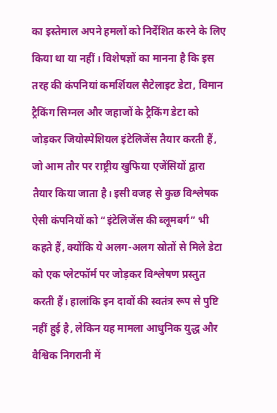का इस्तेमाल अपने हमलों को निर्देशित करने के लिए किया था या नहीं। विशेषज्ञों का मानना है कि इस तरह की कंपनियां कमर्शियल सैटेलाइट डेटा, विमान ट्रैकिंग सिग्नल और जहाजों के ट्रैकिंग डेटा को जोड़कर जियोस्पेशियल इंटेलिजेंस तैयार करती हैं, जो आम तौर पर राष्ट्रीय खुफिया एजेंसियों द्वारा तैयार किया जाता है। इसी वजह से कुछ विश्लेषक ऐसी कंपनियों को “इंटेलिजेंस की ब्लूमबर्ग” भी कहते हैं, क्योंकि ये अलग-अलग स्रोतों से मिले डेटा को एक प्लेटफॉर्म पर जोड़कर विश्लेषण प्रस्तुत करती हैं। हालांकि इन दावों की स्वतंत्र रूप से पुष्टि नहीं हुई है, लेकिन यह मामला आधुनिक युद्ध और वैश्विक निगरानी में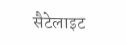सैटेलाइट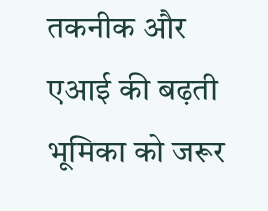तकनीक और एआई की बढ़ती भूमिका को जरूर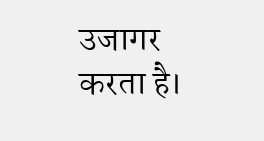उजागर करता है।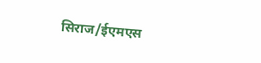सिराज/ईएमएस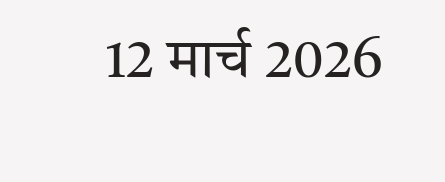12 मार्च 2026